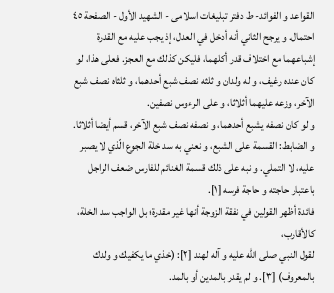القواعد و الفوائد- ط دفتر تبلیغات اسلامی - الشهيد الأول - الصفحة ٤٥
احتمال. و يرجح الثاني أنه أدخل في العدل، إذ يجب عليه مع القدرة إشباعهما مع اختلاف قدر أكلهما، فليكن كذلك مع العجز. فعلى هذا، لو كان عنده رغيف، و له ولدان و ثلثه نصف شبع أحدهما، و ثلثاه نصف شبع الآخر، وزعه عليهما أثلاثا، و على الرءوس نصفين.
و لو كان نصفه يشبع أحدهما، و نصفه نصف شبع الآخر، قسم أيضا أثلاثا.
و الضابط: القسمة على الشبع، و نعني به سد خلة الجوع الّذي لا يصبر عليه، لا التملي. و نبه على ذلك قسمة الغنائم للفارس ضعف الراجل باعتبار حاجته و حاجة فرسه [١].
فائدة أظهر القولين في نفقة الزوجة أنها غير مقدرة؛ بل الواجب سد الخلة، كالأقارب،
لقول النبي صلى اللّه عليه و آله لهند [٢]: (خذي ما يكفيك و ولدك بالمعروف) [٣]. و لم يقدر بالمدين أو بالمد.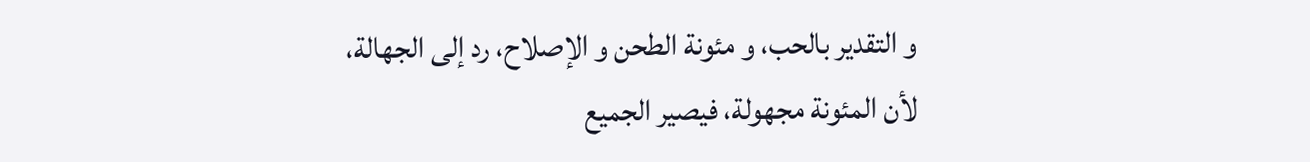و التقدير بالحب، و مئونة الطحن و الإصلاح، رد إلى الجهالة، لأن المئونة مجهولة، فيصير الجميع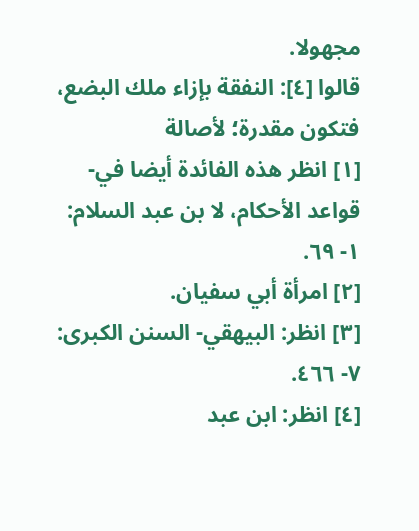مجهولا.
قالوا [٤]: النفقة بإزاء ملك البضع، فتكون مقدرة؛ لأصالة
[١] انظر هذه الفائدة أيضا في- قواعد الأحكام، لا بن عبد السلام:
١- ٦٩.
[٢] امرأة أبي سفيان.
[٣] انظر: البيهقي- السنن الكبرى: ٧- ٤٦٦.
[٤] انظر: ابن عبد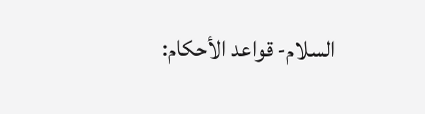السلام- قواعد الأحكام: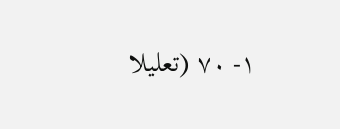١- ٧٠ (تعليلا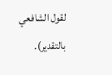لقول الشافعي بالتقدير).